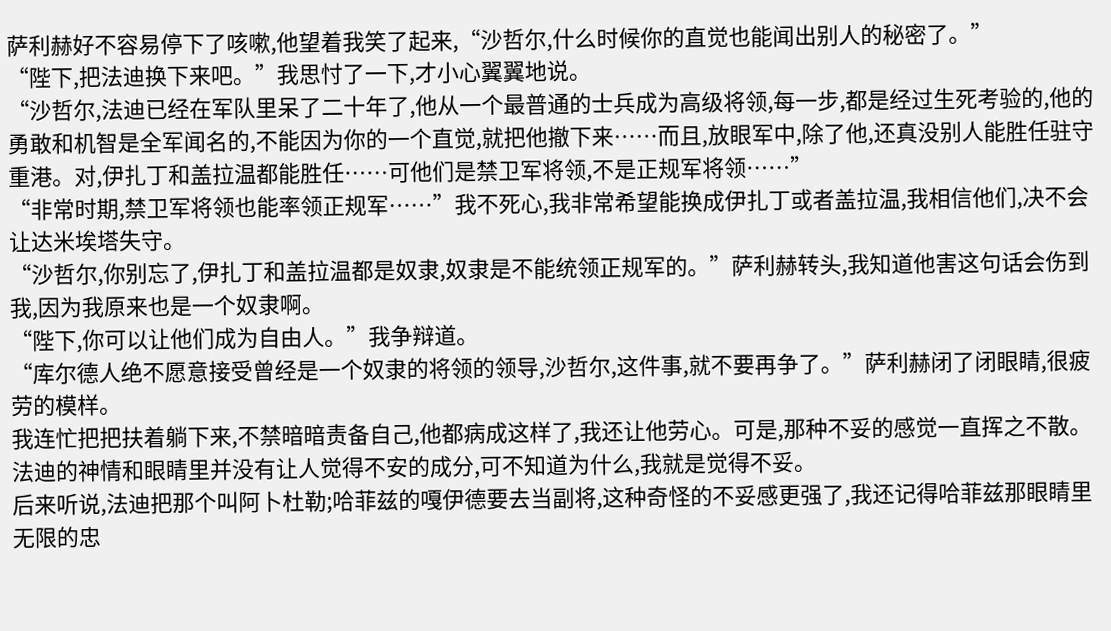萨利赫好不容易停下了咳嗽,他望着我笑了起来,“沙哲尔,什么时候你的直觉也能闻出别人的秘密了。”
“陛下,把法迪换下来吧。”我思忖了一下,才小心翼翼地说。
“沙哲尔,法迪已经在军队里呆了二十年了,他从一个最普通的士兵成为高级将领,每一步,都是经过生死考验的,他的勇敢和机智是全军闻名的,不能因为你的一个直觉,就把他撤下来……而且,放眼军中,除了他,还真没别人能胜任驻守重港。对,伊扎丁和盖拉温都能胜任……可他们是禁卫军将领,不是正规军将领……”
“非常时期,禁卫军将领也能率领正规军……”我不死心,我非常希望能换成伊扎丁或者盖拉温,我相信他们,决不会让达米埃塔失守。
“沙哲尔,你别忘了,伊扎丁和盖拉温都是奴隶,奴隶是不能统领正规军的。”萨利赫转头,我知道他害这句话会伤到我,因为我原来也是一个奴隶啊。
“陛下,你可以让他们成为自由人。”我争辩道。
“库尔德人绝不愿意接受曾经是一个奴隶的将领的领导,沙哲尔,这件事,就不要再争了。”萨利赫闭了闭眼睛,很疲劳的模样。
我连忙把把扶着躺下来,不禁暗暗责备自己,他都病成这样了,我还让他劳心。可是,那种不妥的感觉一直挥之不散。法迪的神情和眼睛里并没有让人觉得不安的成分,可不知道为什么,我就是觉得不妥。
后来听说,法迪把那个叫阿卜杜勒;哈菲兹的嘎伊德要去当副将,这种奇怪的不妥感更强了,我还记得哈菲兹那眼睛里无限的忠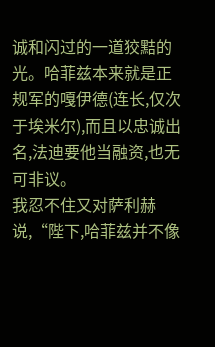诚和闪过的一道狡黠的光。哈菲兹本来就是正规军的嘎伊德(连长,仅次于埃米尔),而且以忠诚出名,法迪要他当融资,也无可非议。
我忍不住又对萨利赫说,“陛下,哈菲兹并不像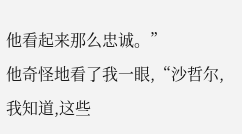他看起来那么忠诚。”
他奇怪地看了我一眼,“沙哲尔,我知道,这些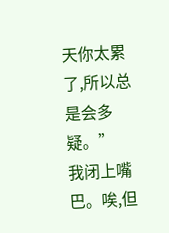天你太累了,所以总是会多疑。”
我闭上嘴巴。唉,但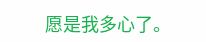愿是我多心了。